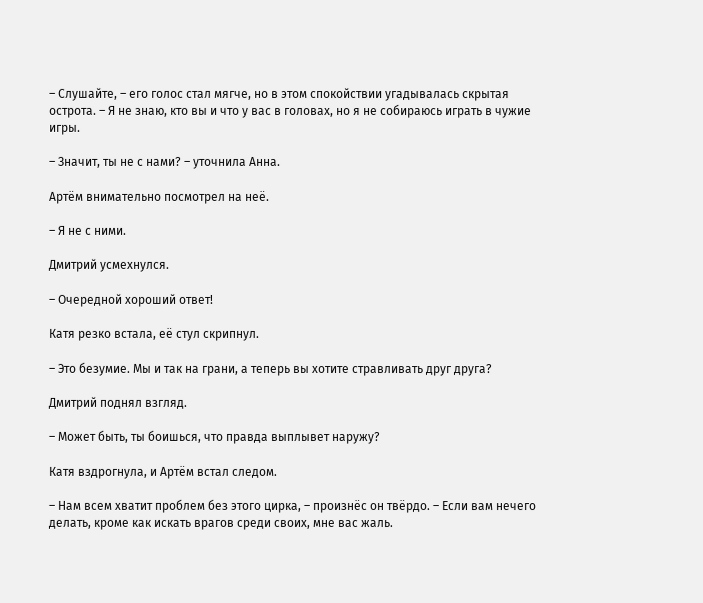– Слушайте, – его голос стал мягче, но в этом спокойствии угадывалась скрытая острота. – Я не знаю, кто вы и что у вас в головах, но я не собираюсь играть в чужие игры.

– Значит, ты не с нами? – уточнила Анна.

Артём внимательно посмотрел на неё.

– Я не с ними.

Дмитрий усмехнулся.

– Очередной хороший ответ!

Катя резко встала, её стул скрипнул.

– Это безумие. Мы и так на грани, а теперь вы хотите стравливать друг друга?

Дмитрий поднял взгляд.

– Может быть, ты боишься, что правда выплывет наружу?

Катя вздрогнула, и Артём встал следом.

– Нам всем хватит проблем без этого цирка, – произнёс он твёрдо. – Если вам нечего делать, кроме как искать врагов среди своих, мне вас жаль.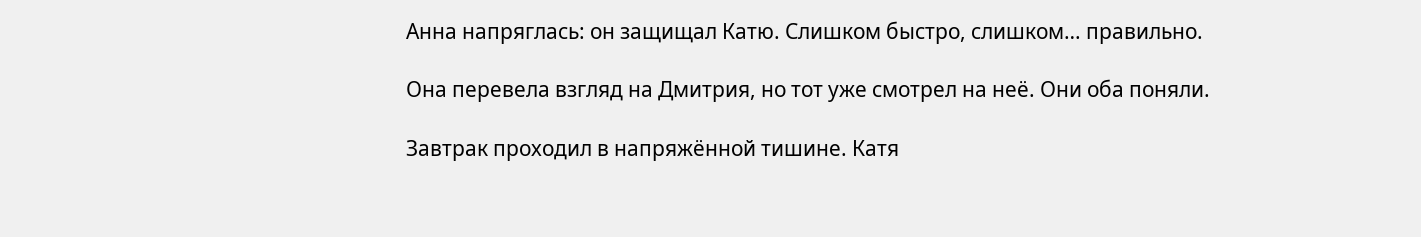Анна напряглась: он защищал Катю. Слишком быстро, слишком… правильно.

Она перевела взгляд на Дмитрия, но тот уже смотрел на неё. Они оба поняли.

Завтрак проходил в напряжённой тишине. Катя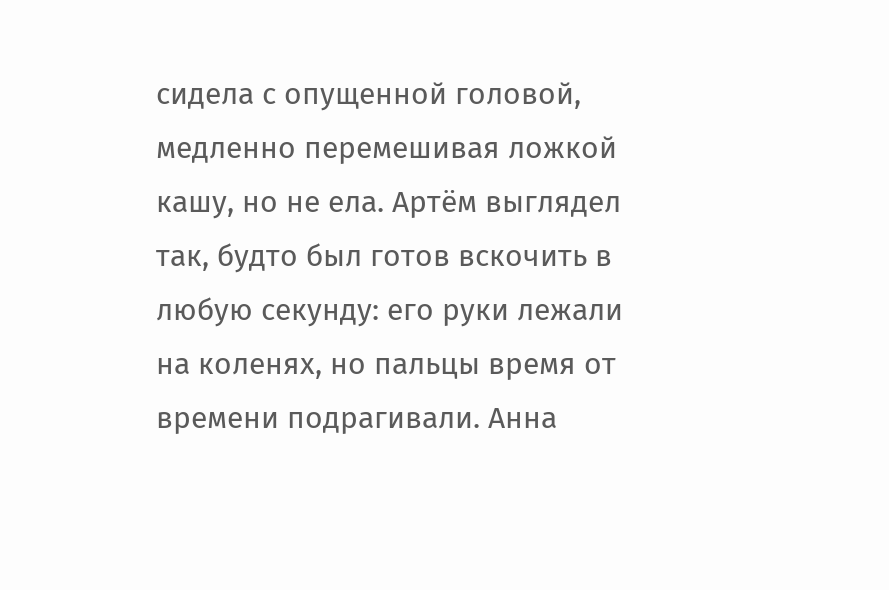сидела с опущенной головой, медленно перемешивая ложкой кашу, но не ела. Артём выглядел так, будто был готов вскочить в любую секунду: его руки лежали на коленях, но пальцы время от времени подрагивали. Анна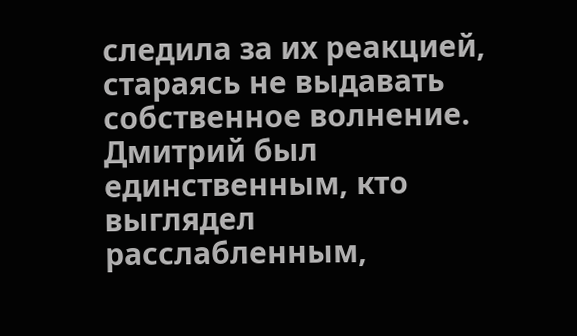следила за их реакцией, стараясь не выдавать собственное волнение. Дмитрий был единственным, кто выглядел расслабленным,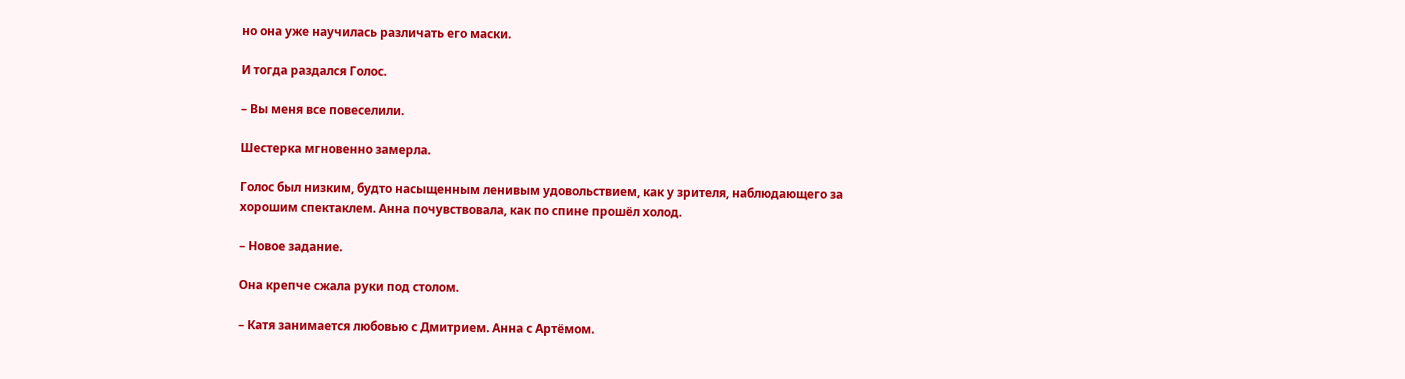но она уже научилась различать его маски.

И тогда раздался Голос.

– Вы меня все повеселили.

Шестерка мгновенно замерла.

Голос был низким, будто насыщенным ленивым удовольствием, как у зрителя, наблюдающего за хорошим спектаклем. Анна почувствовала, как по спине прошёл холод.

– Новое задание.

Она крепче сжала руки под столом.

– Катя занимается любовью с Дмитрием. Анна с Артёмом.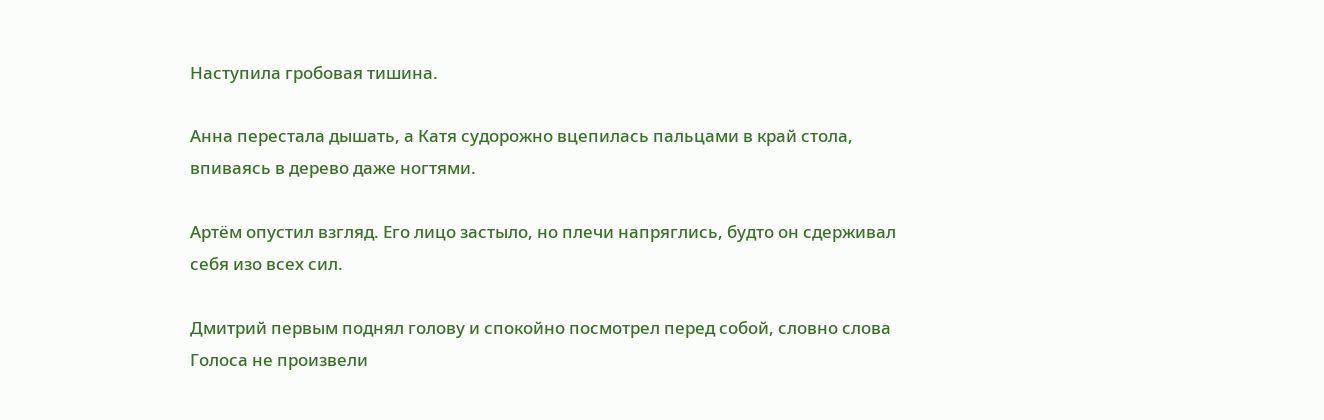Наступила гробовая тишина.

Анна перестала дышать, а Катя судорожно вцепилась пальцами в край стола, впиваясь в дерево даже ногтями.

Артём опустил взгляд. Его лицо застыло, но плечи напряглись, будто он сдерживал себя изо всех сил.

Дмитрий первым поднял голову и спокойно посмотрел перед собой, словно слова Голоса не произвели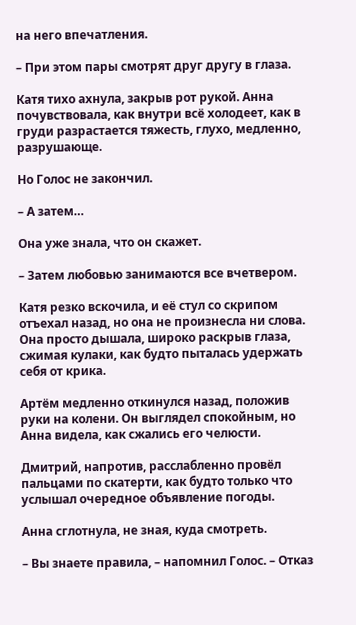на него впечатления.

– При этом пары смотрят друг другу в глаза.

Катя тихо ахнула, закрыв рот рукой. Анна почувствовала, как внутри всё холодеет, как в груди разрастается тяжесть, глухо, медленно, разрушающе.

Но Голос не закончил.

– А затем…

Она уже знала, что он скажет.

– Затем любовью занимаются все вчетвером.

Катя резко вскочила, и её стул со скрипом отъехал назад, но она не произнесла ни слова. Она просто дышала, широко раскрыв глаза, сжимая кулаки, как будто пыталась удержать себя от крика.

Артём медленно откинулся назад, положив руки на колени. Он выглядел спокойным, но Анна видела, как сжались его челюсти.

Дмитрий, напротив, расслабленно провёл пальцами по скатерти, как будто только что услышал очередное объявление погоды.

Анна сглотнула, не зная, куда смотреть.

– Вы знаете правила, – напомнил Голос. – Отказ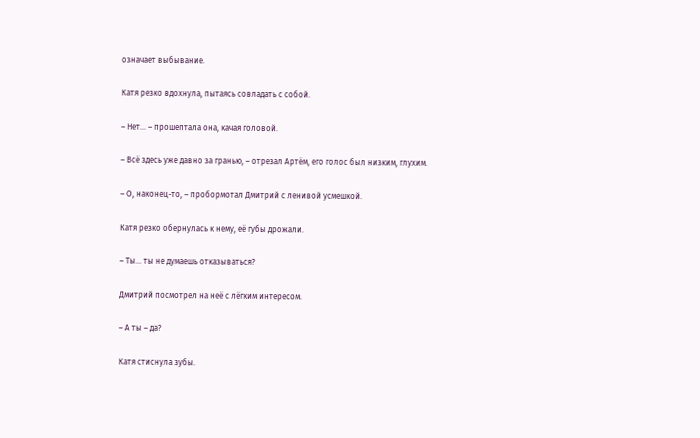означает выбывание.

Катя резко вдохнула, пытаясь совладать с собой.

– Нет… – прошептала она, качая головой.

– Всё здесь уже давно за гранью, – отрезал Артём, его голос был низким, глухим.

– О, наконец-то, – пробормотал Дмитрий с ленивой усмешкой.

Катя резко обернулась к нему, её губы дрожали.

– Ты… ты не думаешь отказываться?

Дмитрий посмотрел на неё с лёгким интересом.

– А ты – да?

Катя стиснула зубы.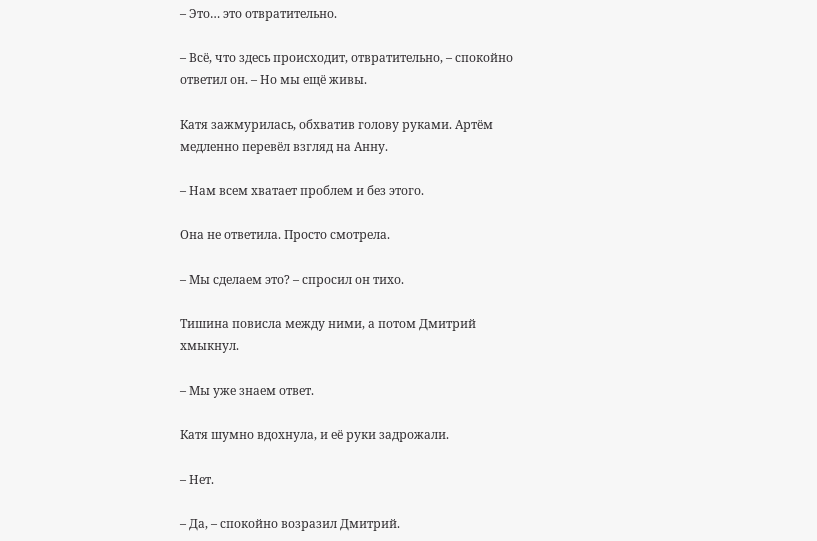– Это… это отвратительно.

– Всё, что здесь происходит, отвратительно, – спокойно ответил он. – Но мы ещё живы.

Катя зажмурилась, обхватив голову руками. Артём медленно перевёл взгляд на Анну.

– Нам всем хватает проблем и без этого.

Она не ответила. Просто смотрела.

– Мы сделаем это? – спросил он тихо.

Тишина повисла между ними, а потом Дмитрий хмыкнул.

– Мы уже знаем ответ.

Катя шумно вдохнула, и её руки задрожали.

– Нет.

– Да, – спокойно возразил Дмитрий.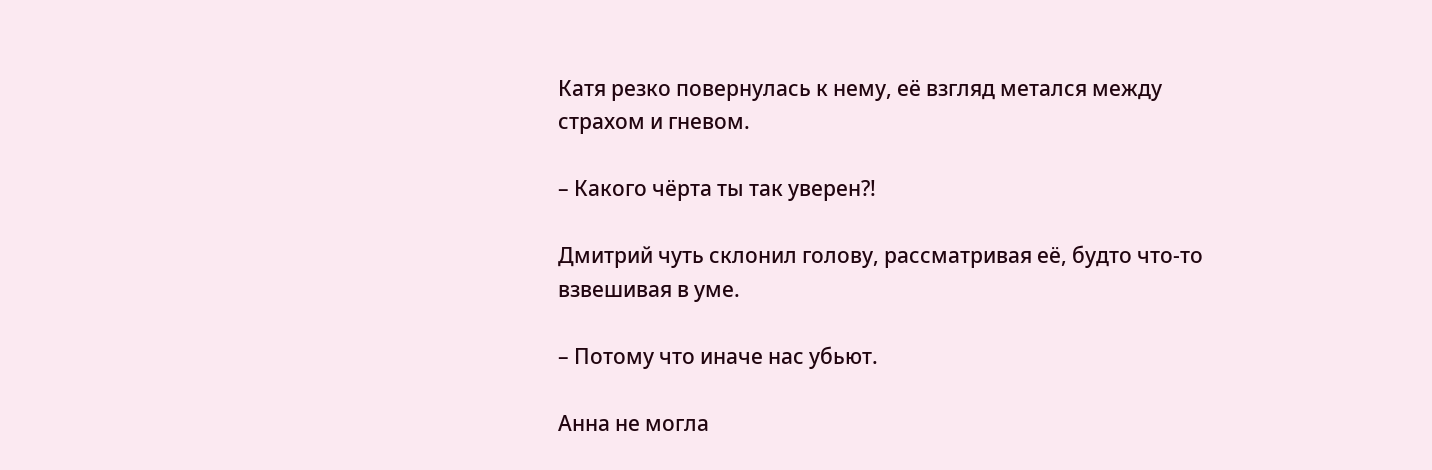Катя резко повернулась к нему, её взгляд метался между страхом и гневом.

– Какого чёрта ты так уверен?!

Дмитрий чуть склонил голову, рассматривая её, будто что-то взвешивая в уме.

– Потому что иначе нас убьют.

Анна не могла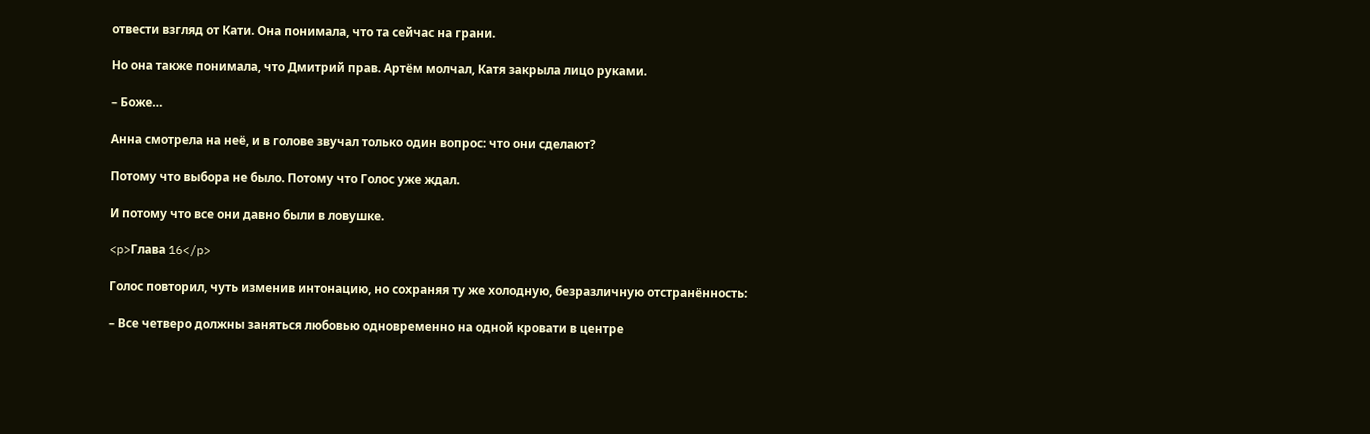отвести взгляд от Кати. Она понимала, что та сейчас на грани.

Но она также понимала, что Дмитрий прав. Артём молчал, Катя закрыла лицо руками.

– Боже…

Анна смотрела на неё, и в голове звучал только один вопрос: что они сделают?

Потому что выбора не было. Потому что Голос уже ждал.

И потому что все они давно были в ловушке.

<p>Глава 16</p>

Голос повторил, чуть изменив интонацию, но сохраняя ту же холодную, безразличную отстранённость:

– Все четверо должны заняться любовью одновременно на одной кровати в центре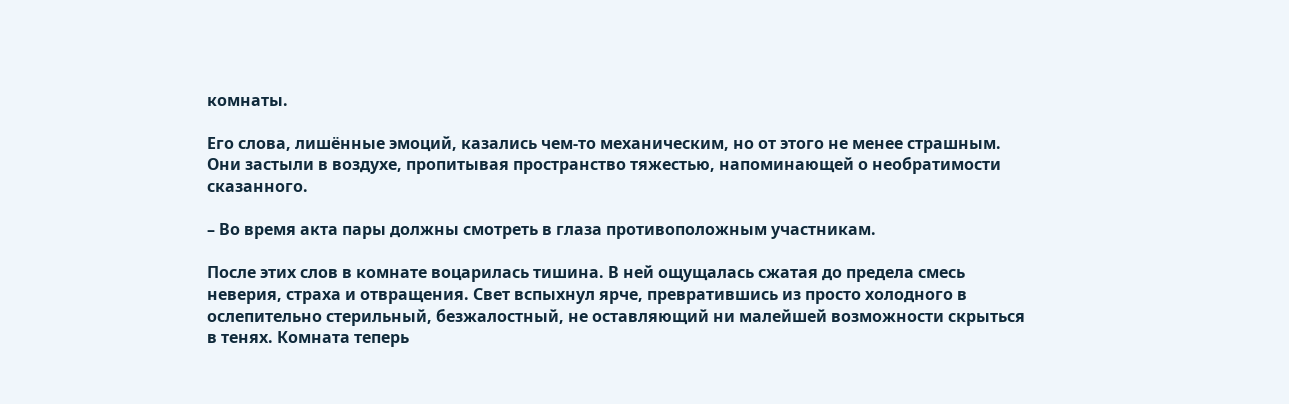комнаты.

Его слова, лишённые эмоций, казались чем-то механическим, но от этого не менее страшным. Они застыли в воздухе, пропитывая пространство тяжестью, напоминающей о необратимости сказанного.

– Во время акта пары должны смотреть в глаза противоположным участникам.

После этих слов в комнате воцарилась тишина. В ней ощущалась сжатая до предела смесь неверия, страха и отвращения. Свет вспыхнул ярче, превратившись из просто холодного в ослепительно стерильный, безжалостный, не оставляющий ни малейшей возможности скрыться в тенях. Комната теперь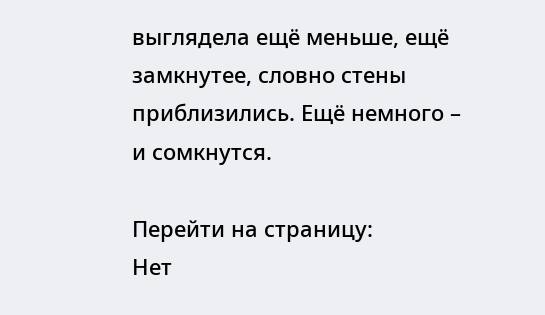выглядела ещё меньше, ещё замкнутее, словно стены приблизились. Ещё немного – и сомкнутся.

Перейти на страницу:
Нет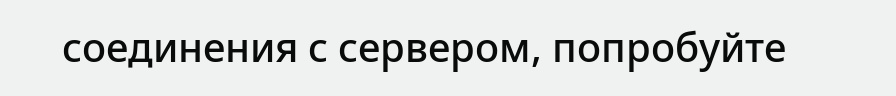соединения с сервером, попробуйте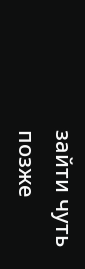зайти чуть позже